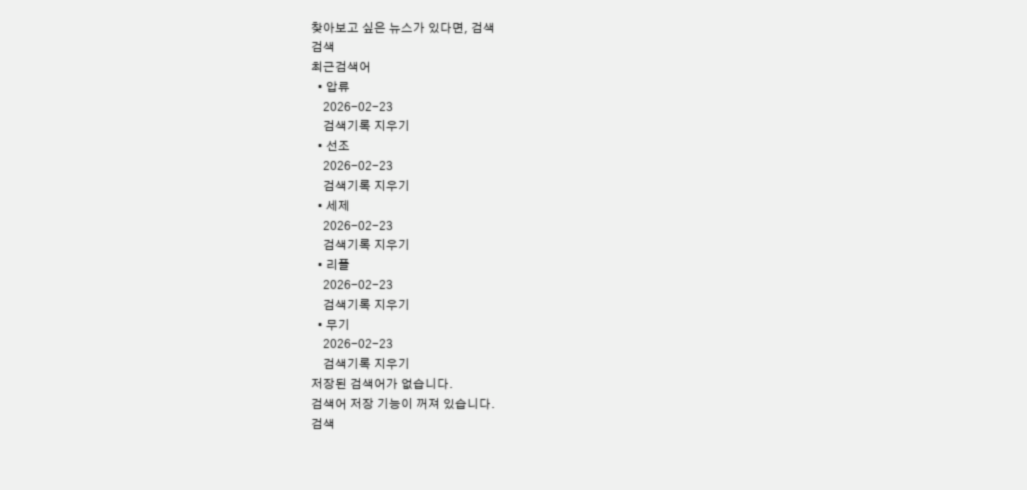찾아보고 싶은 뉴스가 있다면, 검색
검색
최근검색어
  • 압류
    2026-02-23
    검색기록 지우기
  • 선조
    2026-02-23
    검색기록 지우기
  • 세제
    2026-02-23
    검색기록 지우기
  • 리플
    2026-02-23
    검색기록 지우기
  • 무기
    2026-02-23
    검색기록 지우기
저장된 검색어가 없습니다.
검색어 저장 기능이 꺼져 있습니다.
검색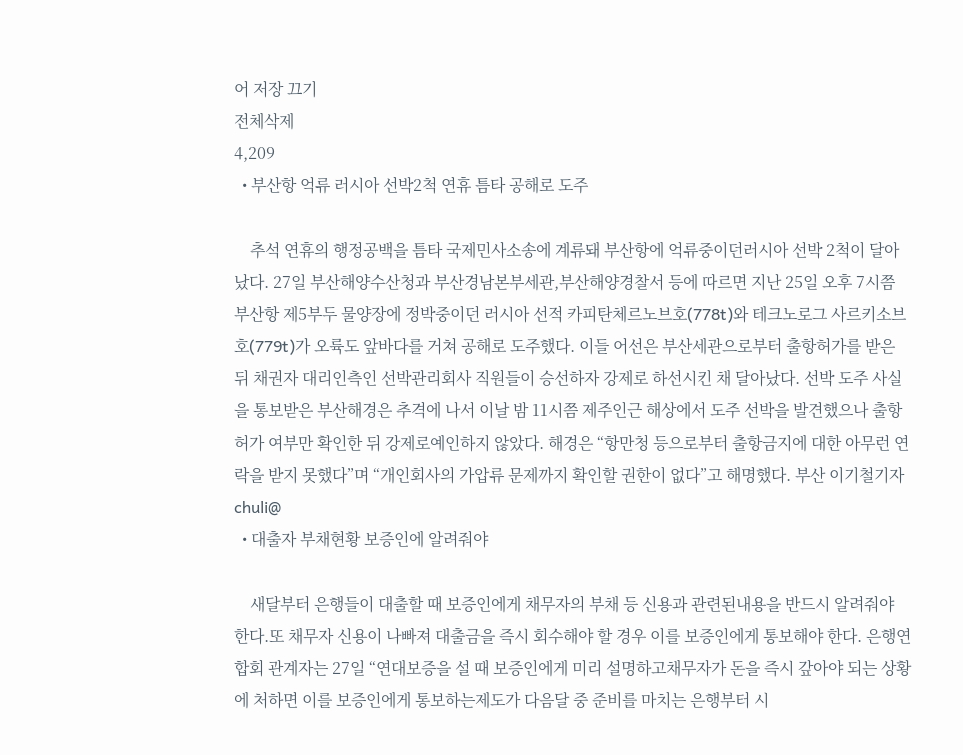어 저장 끄기
전체삭제
4,209
  • 부산항 억류 러시아 선박2척 연휴 틈타 공해로 도주

    추석 연휴의 행정공백을 틈타 국제민사소송에 계류돼 부산항에 억류중이던러시아 선박 2척이 달아났다. 27일 부산해양수산청과 부산경남본부세관,부산해양경찰서 등에 따르면 지난 25일 오후 7시쯤 부산항 제5부두 물양장에 정박중이던 러시아 선적 카피탄체르노브호(778t)와 테크노로그 사르키소브호(779t)가 오륙도 앞바다를 거쳐 공해로 도주했다. 이들 어선은 부산세관으로부터 출항허가를 받은 뒤 채권자 대리인측인 선박관리회사 직원들이 승선하자 강제로 하선시킨 채 달아났다. 선박 도주 사실을 통보받은 부산해경은 추격에 나서 이날 밤 11시쯤 제주인근 해상에서 도주 선박을 발견했으나 출항허가 여부만 확인한 뒤 강제로예인하지 않았다. 해경은 “항만청 등으로부터 출항금지에 대한 아무런 연락을 받지 못했다”며 “개인회사의 가압류 문제까지 확인할 권한이 없다”고 해명했다. 부산 이기철기자 chuli@
  • 대출자 부채현황 보증인에 알려줘야

    새달부터 은행들이 대출할 때 보증인에게 채무자의 부채 등 신용과 관련된내용을 반드시 알려줘야 한다.또 채무자 신용이 나빠져 대출금을 즉시 회수해야 할 경우 이를 보증인에게 통보해야 한다. 은행연합회 관계자는 27일 “연대보증을 설 때 보증인에게 미리 설명하고채무자가 돈을 즉시 갚아야 되는 상황에 처하면 이를 보증인에게 통보하는제도가 다음달 중 준비를 마치는 은행부터 시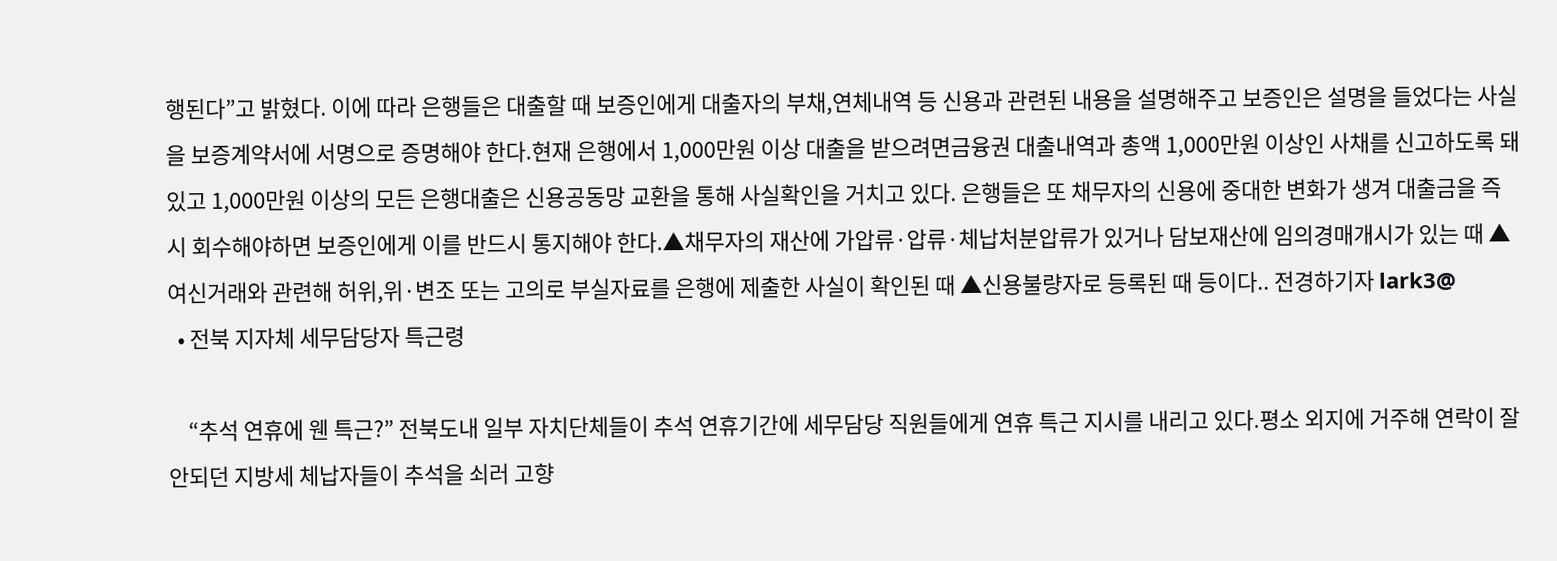행된다”고 밝혔다. 이에 따라 은행들은 대출할 때 보증인에게 대출자의 부채,연체내역 등 신용과 관련된 내용을 설명해주고 보증인은 설명을 들었다는 사실을 보증계약서에 서명으로 증명해야 한다.현재 은행에서 1,000만원 이상 대출을 받으려면금융권 대출내역과 총액 1,000만원 이상인 사채를 신고하도록 돼있고 1,000만원 이상의 모든 은행대출은 신용공동망 교환을 통해 사실확인을 거치고 있다. 은행들은 또 채무자의 신용에 중대한 변화가 생겨 대출금을 즉시 회수해야하면 보증인에게 이를 반드시 통지해야 한다.▲채무자의 재산에 가압류·압류·체납처분압류가 있거나 담보재산에 임의경매개시가 있는 때 ▲여신거래와 관련해 허위,위·변조 또는 고의로 부실자료를 은행에 제출한 사실이 확인된 때 ▲신용불량자로 등록된 때 등이다.. 전경하기자 lark3@
  • 전북 지자체 세무담당자 특근령

    “추석 연휴에 웬 특근?” 전북도내 일부 자치단체들이 추석 연휴기간에 세무담당 직원들에게 연휴 특근 지시를 내리고 있다.평소 외지에 거주해 연락이 잘 안되던 지방세 체납자들이 추석을 쇠러 고향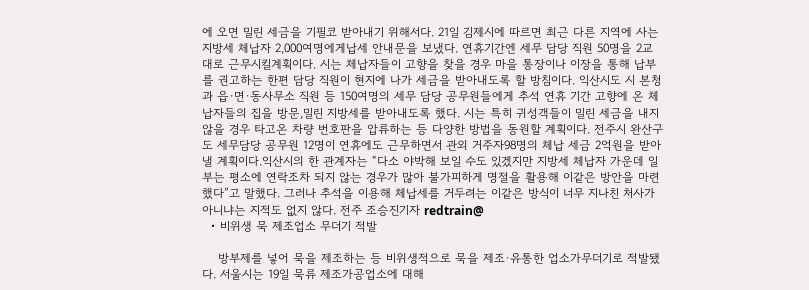에 오면 밀린 세금을 기필코 받아내기 위해서다. 21일 김제시에 따르면 최근 다른 지역에 사는 지방세 체납자 2,000여명에게납세 안내문을 보냈다. 연휴기간엔 세무 담당 직원 50명을 2교대로 근무시킬계획이다. 시는 체납자들이 고향을 찾을 경우 마을 통장이나 이장을 통해 납부를 권고하는 한편 담당 직원이 현지에 나가 세금을 받아내도록 할 방침이다. 익산시도 시 본청과 읍·면·동사무소 직원 등 150여명의 세무 담당 공무원들에게 추석 연휴 기간 고향에 온 체납자들의 집을 방문,밀린 지방세를 받아내도록 했다. 시는 특히 귀성객들이 밀린 세금을 내지 않을 경우 타고온 차량 번호판을 압류하는 등 다양한 방법을 동원할 계획이다. 전주시 완산구도 세무담당 공무원 12명이 연휴에도 근무하면서 관외 거주자98명의 체납 세금 2억원을 받아낼 계획이다.익산시의 한 관계자는 “다소 야박해 보일 수도 있겠지만 지방세 체납자 가운데 일부는 평소에 연락조차 되지 않는 경우가 많아 불가피하게 명절을 활용해 이같은 방안을 마련했다”고 말했다. 그러나 추석을 이용해 체납세를 거두려는 이같은 방식이 너무 지나친 처사가 아니냐는 지적도 없지 않다. 전주 조승진기자 redtrain@
  • 비위생 묵 제조업소 무더기 적발

    방부제를 넣어 묵을 제조하는 등 비위생적으로 묵을 제조·유통한 업소가무더기로 적발됐다. 서울시는 19일 묵류 제조가공업소에 대해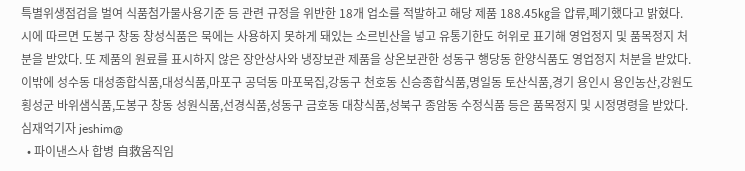특별위생점검을 벌여 식품첨가물사용기준 등 관련 규정을 위반한 18개 업소를 적발하고 해당 제품 188.45㎏을 압류,폐기했다고 밝혔다. 시에 따르면 도봉구 창동 창성식품은 묵에는 사용하지 못하게 돼있는 소르빈산을 넣고 유통기한도 허위로 표기해 영업정지 및 품목정지 처분을 받았다. 또 제품의 원료를 표시하지 않은 장안상사와 냉장보관 제품을 상온보관한 성동구 행당동 한양식품도 영업정지 처분을 받았다. 이밖에 성수동 대성종합식품,대성식품,마포구 공덕동 마포묵집,강동구 천호동 신승종합식품,명일동 토산식품,경기 용인시 용인농산,강원도 횡성군 바위샘식품,도봉구 창동 성원식품,선경식품,성동구 금호동 대창식품,성북구 종암동 수정식품 등은 품목정지 및 시정명령을 받았다. 심재억기자 jeshim@
  • 파이낸스사 합병 自救움직임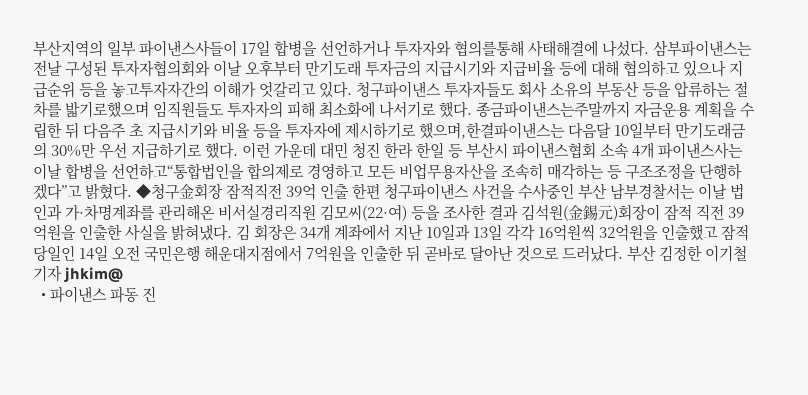부산지역의 일부 파이낸스사들이 17일 합병을 선언하거나 투자자와 협의를통해 사태해결에 나섰다. 삼부파이낸스는 전날 구성된 투자자협의회와 이날 오후부터 만기도래 투자금의 지급시기와 지급비율 등에 대해 협의하고 있으나 지급순위 등을 놓고투자자간의 이해가 엇갈리고 있다. 청구파이낸스 투자자들도 회사 소유의 부동산 등을 압류하는 절차를 밟기로했으며 임직원들도 투자자의 피해 최소화에 나서기로 했다. 종금파이낸스는주말까지 자금운용 계획을 수립한 뒤 다음주 초 지급시기와 비율 등을 투자자에 제시하기로 했으며,한결파이낸스는 다음달 10일부터 만기도래금의 30%만 우선 지급하기로 했다. 이런 가운데 대민 청진 한라 한일 등 부산시 파이낸스협회 소속 4개 파이낸스사는 이날 합병을 선언하고“통합법인을 합의제로 경영하고 모든 비업무용자산을 조속히 매각하는 등 구조조정을 단행하겠다”고 밝혔다. ◆청구金회장 잠적직전 39억 인출 한편 청구파이낸스 사건을 수사중인 부산 남부경찰서는 이날 법인과 가·차명계좌를 관리해온 비서실경리직원 김모씨(22·여) 등을 조사한 결과 김석원(金錫元)회장이 잠적 직전 39억원을 인출한 사실을 밝혀냈다. 김 회장은 34개 계좌에서 지난 10일과 13일 각각 16억원씩 32억원을 인출했고 잠적 당일인 14일 오전 국민은행 해운대지점에서 7억원을 인출한 뒤 곧바로 달아난 것으로 드러났다. 부산 김정한 이기철기자 jhkim@
  • 파이낸스 파동 진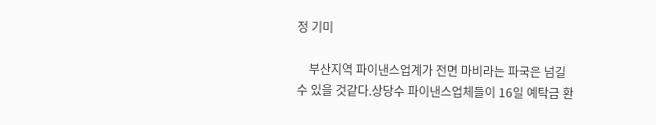정 기미

    부산지역 파이낸스업계가 전면 마비라는 파국은 넘길 수 있을 것같다.상당수 파이낸스업체들이 16일 예탁금 환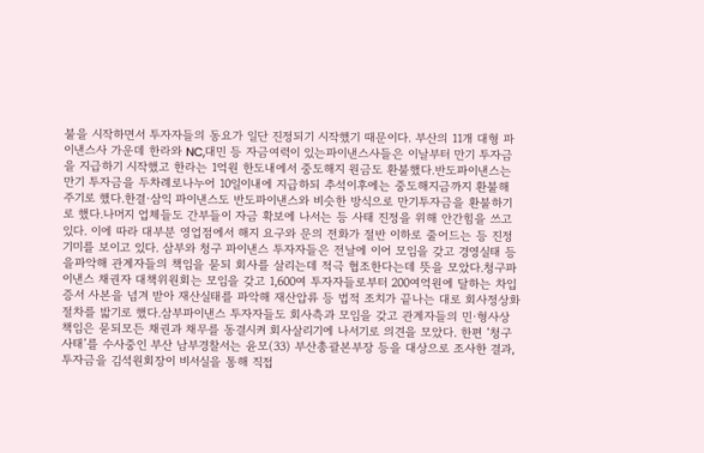불을 시작하면서 투자자들의 동요가 일단 진정되기 시작했기 때문이다. 부산의 11개 대형 파이낸스사 가운데 한라와 NC,대민 등 자금여력이 있는파이낸스사들은 이날부터 만기 투자금을 지급하기 시작했고 한라는 1억원 한도내에서 중도해지 원금도 환불했다.반도파이낸스는 만기 투자금을 두차례로나누어 10일이내에 지급하되 추석이후에는 중도해지금까지 환불해 주기로 했다.한결·삼익 파이낸스도 반도파이낸스와 비슷한 방식으로 만기투자금을 환불하기로 했다.나머지 업체들도 간부들이 자금 확보에 나서는 등 사태 진정을 위해 안간힘을 쓰고 있다. 이에 따라 대부분 영업점에서 해지 요구와 문의 전화가 절반 이하로 줄어드는 등 진정 기미를 보이고 있다. 삼부와 청구 파이낸스 투자자들은 전날에 이어 모임을 갖고 경영실태 등을파악해 관계자들의 책임을 묻되 회사를 살리는데 적극 협조한다는데 뜻을 모았다.청구파이낸스 채권자 대책위원회는 모임을 갖고 1,600여 투자자들로부터 200여억원에 달하는 차입증서 사본을 넘겨 받아 재산실태를 파악해 재산압류 등 법적 조치가 끝나는 대로 회사정상화 절차를 밟기로 했다.삼부파이낸스 투자자들도 회사측과 모임을 갖고 관계자들의 민·형사상 책임은 묻되모든 채권과 채무를 동결시켜 회사살리기에 나서기로 의견을 모았다. 한편 ‘청구 사태’를 수사중인 부산 남부경찰서는 윤모(33) 부산총괄본부장 등을 대상으로 조사한 결과,투자금을 김석원회장이 비서실을 통해 직접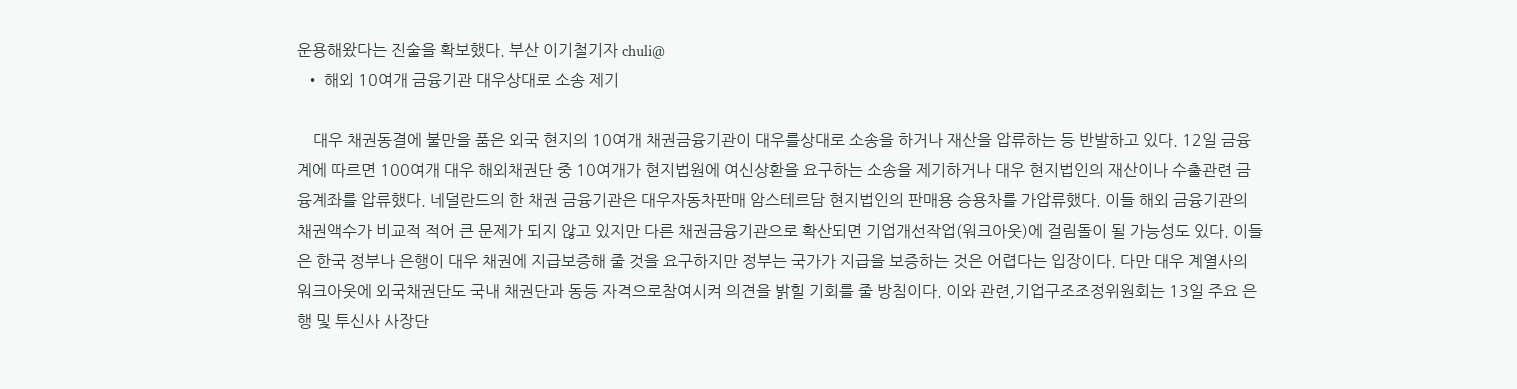운용해왔다는 진술을 확보했다. 부산 이기철기자 chuli@
  • 해외 10여개 금융기관 대우상대로 소송 제기

    대우 채권동결에 불만을 품은 외국 현지의 10여개 채권금융기관이 대우를상대로 소송을 하거나 재산을 압류하는 등 반발하고 있다. 12일 금융계에 따르면 100여개 대우 해외채권단 중 10여개가 현지법원에 여신상환을 요구하는 소송을 제기하거나 대우 현지법인의 재산이나 수출관련 금융계좌를 압류했다. 네덜란드의 한 채권 금융기관은 대우자동차판매 암스테르담 현지법인의 판매용 승용차를 가압류했다. 이들 해외 금융기관의 채권액수가 비교적 적어 큰 문제가 되지 않고 있지만 다른 채권금융기관으로 확산되면 기업개선작업(워크아웃)에 걸림돌이 될 가능성도 있다. 이들은 한국 정부나 은행이 대우 채권에 지급보증해 줄 것을 요구하지만 정부는 국가가 지급을 보증하는 것은 어렵다는 입장이다. 다만 대우 계열사의 워크아웃에 외국채권단도 국내 채권단과 동등 자격으로참여시켜 의견을 밝힐 기회를 줄 방침이다. 이와 관련,기업구조조정위원회는 13일 주요 은행 및 투신사 사장단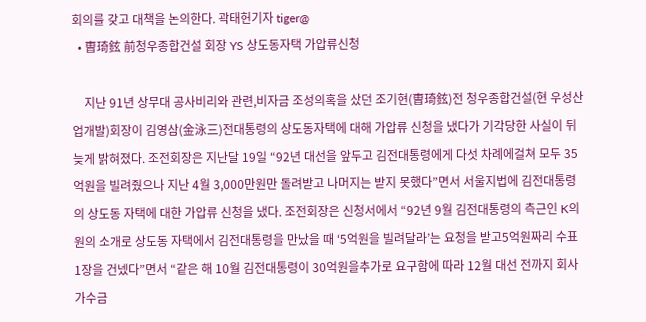회의를 갖고 대책을 논의한다. 곽태헌기자 tiger@
  • 曺琦鉉 前청우종합건설 회장 YS 상도동자택 가압류신청

    지난 91년 상무대 공사비리와 관련,비자금 조성의혹을 샀던 조기현(曺琦鉉)전 청우종합건설(현 우성산업개발)회장이 김영삼(金泳三)전대통령의 상도동자택에 대해 가압류 신청을 냈다가 기각당한 사실이 뒤늦게 밝혀졌다. 조전회장은 지난달 19일 “92년 대선을 앞두고 김전대통령에게 다섯 차례에걸쳐 모두 35억원을 빌려줬으나 지난 4월 3,000만원만 돌려받고 나머지는 받지 못했다”면서 서울지법에 김전대통령의 상도동 자택에 대한 가압류 신청을 냈다. 조전회장은 신청서에서 “92년 9월 김전대통령의 측근인 K의원의 소개로 상도동 자택에서 김전대통령을 만났을 때 ‘5억원을 빌려달라’는 요청을 받고5억원짜리 수표 1장을 건넸다”면서 “같은 해 10월 김전대통령이 30억원을추가로 요구함에 따라 12월 대선 전까지 회사 가수금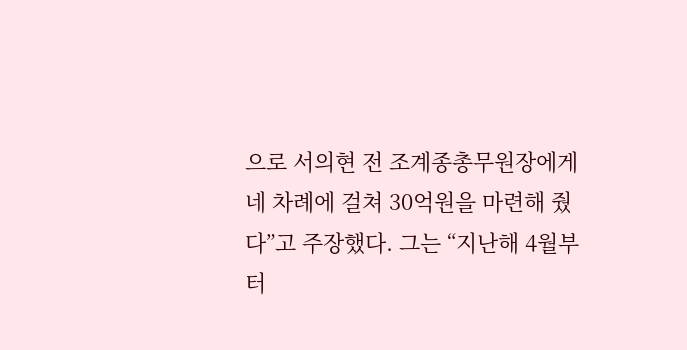으로 서의현 전 조계종총무원장에게 네 차례에 걸쳐 30억원을 마련해 줬다”고 주장했다. 그는 “지난해 4월부터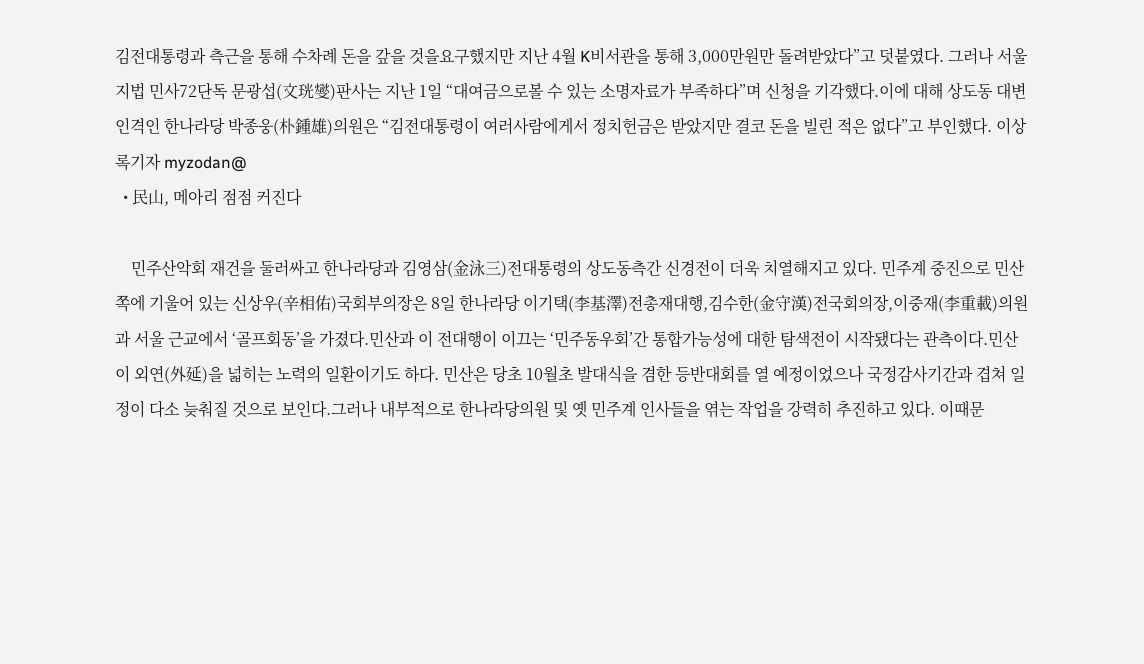김전대통령과 측근을 통해 수차례 돈을 갚을 것을요구했지만 지난 4월 K비서관을 통해 3,000만원만 돌려받았다”고 덧붙였다. 그러나 서울지법 민사72단독 문광섭(文珖燮)판사는 지난 1일 “대여금으로볼 수 있는 소명자료가 부족하다”며 신청을 기각했다.이에 대해 상도동 대변인격인 한나라당 박종웅(朴鍾雄)의원은 “김전대통령이 여러사람에게서 정치헌금은 받았지만 결코 돈을 빌린 적은 없다”고 부인했다. 이상록기자 myzodan@
  • 民山, 메아리 점점 커진다

    민주산악회 재건을 둘러싸고 한나라당과 김영삼(金泳三)전대통령의 상도동측간 신경전이 더욱 치열해지고 있다. 민주계 중진으로 민산쪽에 기울어 있는 신상우(辛相佑)국회부의장은 8일 한나라당 이기택(李基澤)전총재대행,김수한(金守漢)전국회의장,이중재(李重載)의원과 서울 근교에서 ‘골프회동’을 가졌다.민산과 이 전대행이 이끄는 ‘민주동우회’간 통합가능성에 대한 탐색전이 시작됐다는 관측이다.민산이 외연(外延)을 넓히는 노력의 일환이기도 하다. 민산은 당초 10월초 발대식을 겸한 등반대회를 열 예정이었으나 국정감사기간과 겹쳐 일정이 다소 늦춰질 것으로 보인다.그러나 내부적으로 한나라당의원 및 옛 민주계 인사들을 엮는 작업을 강력히 추진하고 있다. 이때문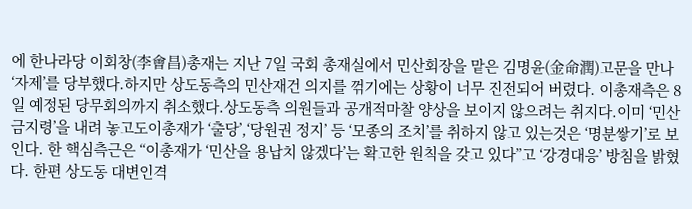에 한나라당 이회창(李會昌)총재는 지난 7일 국회 총재실에서 민산회장을 맡은 김명윤(金命潤)고문을 만나 ‘자제’를 당부했다.하지만 상도동측의 민산재건 의지를 꺾기에는 상황이 너무 진전되어 버렸다. 이총재측은 8일 예정된 당무회의까지 취소했다.상도동측 의원들과 공개적마찰 양상을 보이지 않으려는 취지다.이미 ‘민산 금지령’을 내려 놓고도이총재가 ‘출당’,‘당원권 정지’ 등 ‘모종의 조치’를 취하지 않고 있는것은 ‘명분쌓기’로 보인다. 한 핵심측근은 “이총재가 ‘민산을 용납치 않겠다’는 확고한 원칙을 갖고 있다”고 ‘강경대응’ 방침을 밝혔다. 한편 상도동 대변인격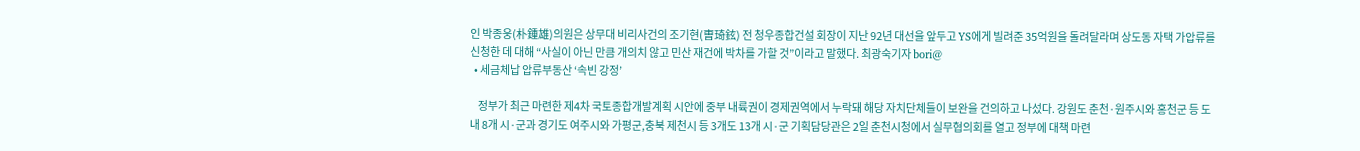인 박종웅(朴鍾雄)의원은 상무대 비리사건의 조기현(曺琦鉉) 전 청우종합건설 회장이 지난 92년 대선을 앞두고 YS에게 빌려준 35억원을 돌려달라며 상도동 자택 가압류를 신청한 데 대해 “사실이 아닌 만큼 개의치 않고 민산 재건에 박차를 가할 것”이라고 말했다. 최광숙기자 bori@
  • 세금체납 압류부동산 ‘속빈 강정’

    정부가 최근 마련한 제4차 국토종합개발계획 시안에 중부 내륙권이 경제권역에서 누락돼 해당 자치단체들이 보완을 건의하고 나섰다. 강원도 춘천·원주시와 홍천군 등 도내 8개 시·군과 경기도 여주시와 가평군,충북 제천시 등 3개도 13개 시·군 기획담당관은 2일 춘천시청에서 실무협의회를 열고 정부에 대책 마련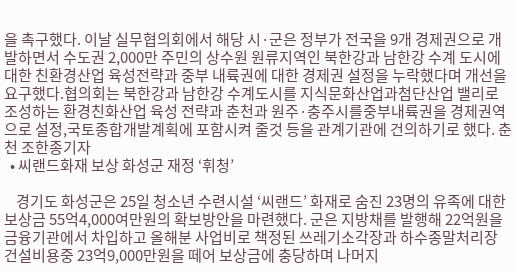을 촉구했다. 이날 실무협의회에서 해당 시·군은 정부가 전국을 9개 경제권으로 개발하면서 수도권 2,000만 주민의 상수원 원류지역인 북한강과 남한강 수계 도시에 대한 친환경산업 육성전략과 중부 내륙권에 대한 경제권 설정을 누락했다며 개선을 요구했다.협의회는 북한강과 남한강 수계도시를 지식문화산업과첨단산업 밸리로 조성하는 환경친화산업 육성 전략과 춘천과 원주·충주시를중부내륙권을 경제권역으로 설정,국토종합개발계획에 포함시켜 줄것 등을 관계기관에 건의하기로 했다. 춘천 조한종기자
  • 씨랜드화재 보상 화성군 재정 ‘휘청’

    경기도 화성군은 25일 청소년 수련시설 ‘씨랜드’ 화재로 숨진 23명의 유족에 대한 보상금 55억4,000여만원의 확보방안을 마련했다. 군은 지방채를 발행해 22억원을 금융기관에서 차입하고 올해분 사업비로 책정된 쓰레기소각장과 하수종말처리장 건설비용중 23억9,000만원을 떼어 보상금에 충당하며 나머지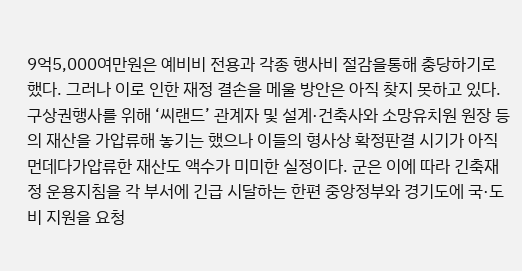9억5,000여만원은 예비비 전용과 각종 행사비 절감을통해 충당하기로 했다. 그러나 이로 인한 재정 결손을 메울 방안은 아직 찾지 못하고 있다.구상권행사를 위해 ‘씨랜드’ 관계자 및 설계·건축사와 소망유치원 원장 등의 재산을 가압류해 놓기는 했으나 이들의 형사상 확정판결 시기가 아직 먼데다가압류한 재산도 액수가 미미한 실정이다. 군은 이에 따라 긴축재정 운용지침을 각 부서에 긴급 시달하는 한편 중앙정부와 경기도에 국·도비 지원을 요청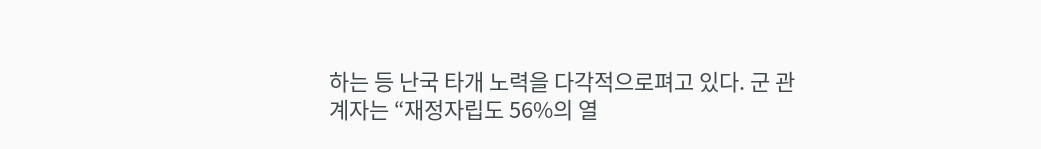하는 등 난국 타개 노력을 다각적으로펴고 있다. 군 관계자는 “재정자립도 56%의 열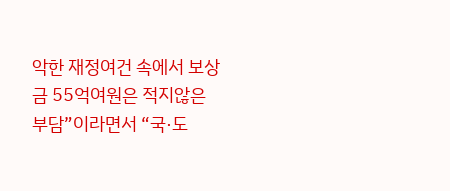악한 재정여건 속에서 보상금 55억여원은 적지않은 부담”이라면서 “국·도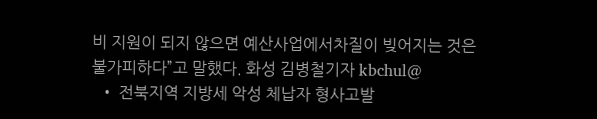비 지원이 되지 않으면 예산사업에서차질이 빚어지는 것은 불가피하다”고 말했다. 화성 김병철기자 kbchul@
  • 전북지역 지방세 악성 체납자 형사고발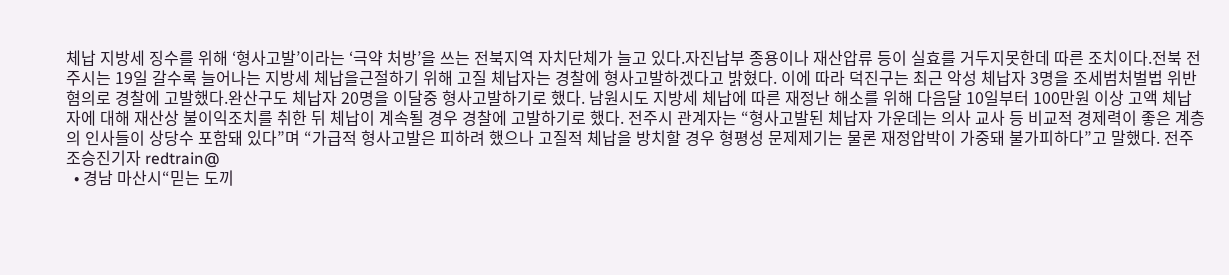체납 지방세 징수를 위해 ‘형사고발’이라는 ‘극약 처방’을 쓰는 전북지역 자치단체가 늘고 있다.자진납부 종용이나 재산압류 등이 실효를 거두지못한데 따른 조치이다.전북 전주시는 19일 갈수록 늘어나는 지방세 체납을근절하기 위해 고질 체납자는 경찰에 형사고발하겠다고 밝혔다. 이에 따라 덕진구는 최근 악성 체납자 3명을 조세범처벌법 위반혐의로 경찰에 고발했다.완산구도 체납자 20명을 이달중 형사고발하기로 했다. 남원시도 지방세 체납에 따른 재정난 해소를 위해 다음달 10일부터 100만원 이상 고액 체납자에 대해 재산상 불이익조치를 취한 뒤 체납이 계속될 경우 경찰에 고발하기로 했다. 전주시 관계자는 “형사고발된 체납자 가운데는 의사 교사 등 비교적 경제력이 좋은 계층의 인사들이 상당수 포함돼 있다”며 “가급적 형사고발은 피하려 했으나 고질적 체납을 방치할 경우 형평성 문제제기는 물론 재정압박이 가중돼 불가피하다”고 말했다. 전주 조승진기자 redtrain@
  • 경남 마산시“믿는 도끼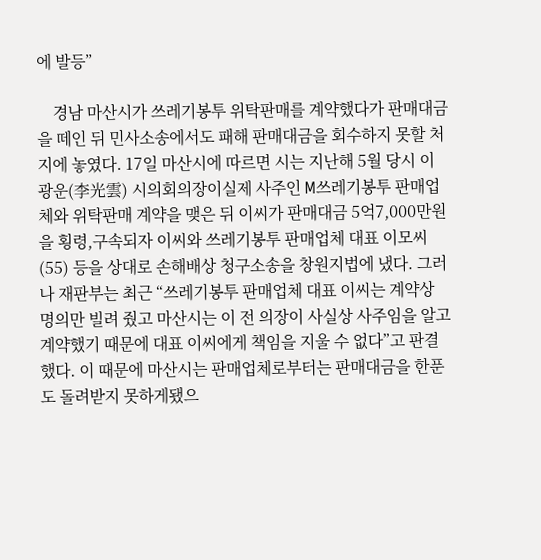에 발등”

    경남 마산시가 쓰레기봉투 위탁판매를 계약했다가 판매대금을 떼인 뒤 민사소송에서도 패해 판매대금을 회수하지 못할 처지에 놓였다. 17일 마산시에 따르면 시는 지난해 5월 당시 이광운(李光雲) 시의회의장이실제 사주인 M쓰레기봉투 판매업체와 위탁판매 계약을 맺은 뒤 이씨가 판매대금 5억7,000만원을 횡령,구속되자 이씨와 쓰레기봉투 판매업체 대표 이모씨(55) 등을 상대로 손해배상 청구소송을 창원지법에 냈다. 그러나 재판부는 최근 “쓰레기봉투 판매업체 대표 이씨는 계약상 명의만 빌려 줬고 마산시는 이 전 의장이 사실상 사주임을 알고 계약했기 때문에 대표 이씨에게 책임을 지울 수 없다”고 판결했다. 이 때문에 마산시는 판매업체로부터는 판매대금을 한푼도 돌려받지 못하게됐으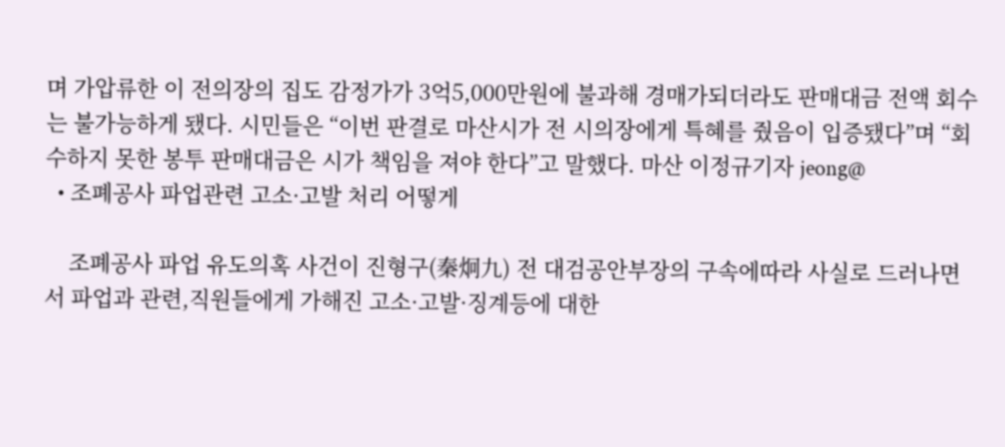며 가압류한 이 전의장의 집도 감정가가 3억5,000만원에 불과해 경매가되더라도 판매대금 전액 회수는 불가능하게 됐다. 시민들은 “이번 판결로 마산시가 전 시의장에게 특혜를 줬음이 입증됐다”며 “회수하지 못한 봉투 판매대금은 시가 책임을 져야 한다”고 말했다. 마산 이정규기자 jeong@
  • 조폐공사 파업관련 고소·고발 처리 어떻게

    조폐공사 파업 유도의혹 사건이 진형구(秦炯九) 전 대검공안부장의 구속에따라 사실로 드러나면서 파업과 관련,직원들에게 가해진 고소·고발·징계등에 대한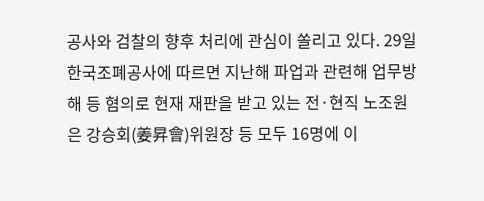공사와 검찰의 향후 처리에 관심이 쏠리고 있다. 29일 한국조폐공사에 따르면 지난해 파업과 관련해 업무방해 등 혐의로 현재 재판을 받고 있는 전·현직 노조원은 강승회(姜昇會)위원장 등 모두 16명에 이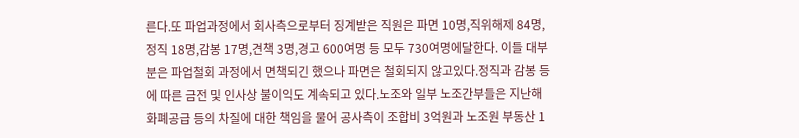른다.또 파업과정에서 회사측으로부터 징계받은 직원은 파면 10명,직위해제 84명,정직 18명,감봉 17명,견책 3명,경고 600여명 등 모두 730여명에달한다. 이들 대부분은 파업철회 과정에서 면책되긴 했으나 파면은 철회되지 않고있다.정직과 감봉 등에 따른 금전 및 인사상 불이익도 계속되고 있다.노조와 일부 노조간부들은 지난해 화폐공급 등의 차질에 대한 책임을 물어 공사측이 조합비 3억원과 노조원 부동산 1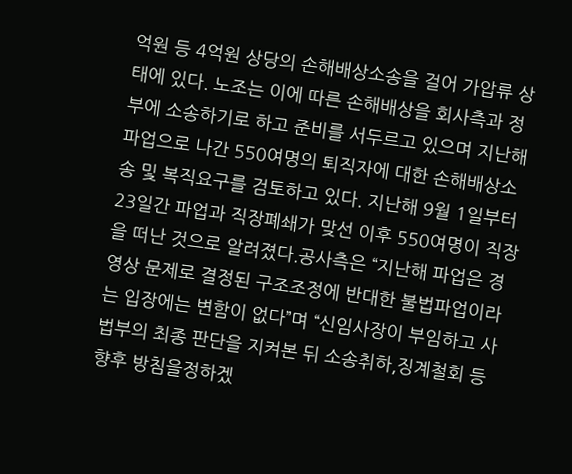억원 등 4억원 상당의 손해배상소송을 걸어 가압류 상태에 있다. 노조는 이에 따른 손해배상을 회사측과 정부에 소송하기로 하고 준비를 서두르고 있으며 지난해 파업으로 나간 550여명의 퇴직자에 대한 손해배상소송 및 복직요구를 검토하고 있다. 지난해 9월 1일부터 23일간 파업과 직장폐쇄가 맞선 이후 550여명이 직장을 떠난 것으로 알려졌다.공사측은 “지난해 파업은 경영상 문제로 결정된 구조조정에 반대한 불법파업이라는 입장에는 변함이 없다”며 “신임사장이 부임하고 사법부의 최종 판단을 지켜본 뒤 소송취하,징계철회 등 향후 방침을정하겠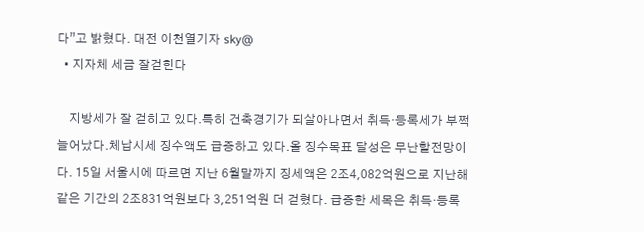다”고 밝혔다. 대전 이천열기자 sky@
  • 지자체 세금 잘걷힌다

    지방세가 잘 걷히고 있다.특히 건축경기가 되살아나면서 취득·등록세가 부쩍 늘어났다.체납시세 징수액도 급증하고 있다.올 징수목표 달성은 무난할전망이다. 15일 서울시에 따르면 지난 6월말까지 징세액은 2조4,082억원으로 지난해같은 기간의 2조831억원보다 3,251억원 더 걷혔다. 급증한 세목은 취득·등록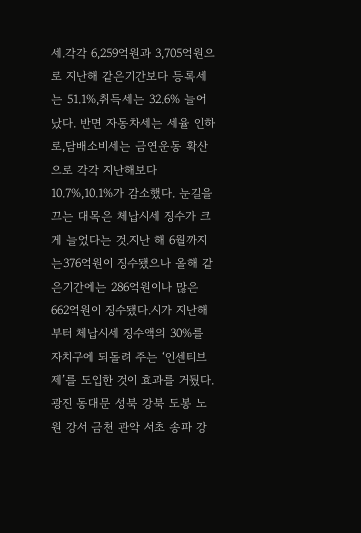세.각각 6,259억원과 3,705억원으로 지난해 같은기간보다 등록세는 51.1%,취득세는 32.6% 늘어났다. 반면 자동차세는 세율 인하로,담배소비세는 금연운동 확산으로 각각 지난해보다 10.7%,10.1%가 감소했다. 눈길을 끄는 대목은 체납시세 징수가 크게 늘었다는 것.지난 해 6월까지는376억원이 징수됐으나 올해 같은기간에는 286억원이나 많은 662억원이 징수됐다.시가 지난해부터 체납시세 징수액의 30%를 자치구에 되돌려 주는 ‘인센티브제’를 도입한 것이 효과를 거뒀다. 광진 동대문 성북 강북 도봉 노원 강서 금천 관악 서초 송파 강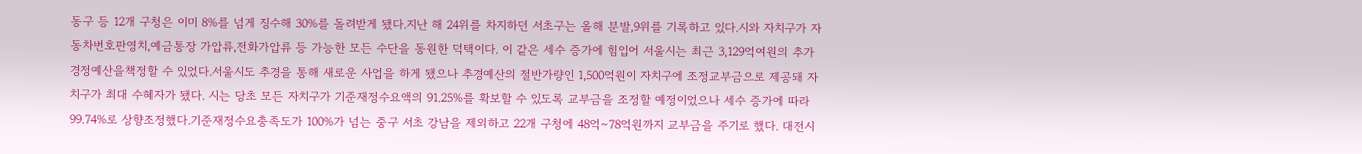동구 등 12개 구청은 이미 8%를 넘게 징수해 30%를 돌려받게 됐다.지난 해 24위를 차지하던 서초구는 올해 분발,9위를 기록하고 있다.시와 자치구가 자동차번호판영치,예금통장 가압류,전화가압류 등 가능한 모든 수단을 동원한 덕택이다. 이 같은 세수 증가에 힘입어 서울시는 최근 3,129억여원의 추가경정예산을책정할 수 있었다.서울시도 추경을 통해 새로운 사업을 하게 됐으나 추경예산의 절반가량인 1,500억원이 자치구에 조정교부금으로 제공돼 자치구가 최대 수혜자가 됐다. 시는 당초 모든 자치구가 기준재정수요액의 91.25%를 확보할 수 있도록 교부금을 조정할 예정이었으나 세수 증가에 따라 99.74%로 상향조정했다.기준재정수요충족도가 100%가 넘는 중구 서초 강남을 제외하고 22개 구청에 48억∼78억원까지 교부금을 주기로 했다. 대전시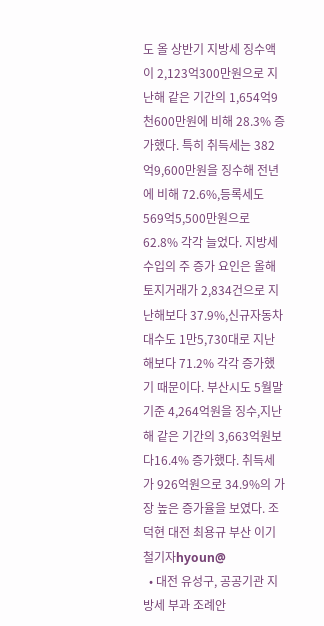도 올 상반기 지방세 징수액이 2,123억300만원으로 지난해 같은 기간의 1,654억9천600만원에 비해 28.3% 증가했다. 특히 취득세는 382억9,600만원을 징수해 전년에 비해 72.6%,등록세도 569억5,500만원으로 62.8% 각각 늘었다. 지방세 수입의 주 증가 요인은 올해 토지거래가 2,834건으로 지난해보다 37.9%,신규자동차대수도 1만5,730대로 지난해보다 71.2% 각각 증가했기 때문이다. 부산시도 5월말 기준 4,264억원을 징수,지난해 같은 기간의 3,663억원보다16.4% 증가했다. 취득세가 926억원으로 34.9%의 가장 높은 증가율을 보였다. 조덕현 대전 최용규 부산 이기철기자hyoun@
  • 대전 유성구, 공공기관 지방세 부과 조례안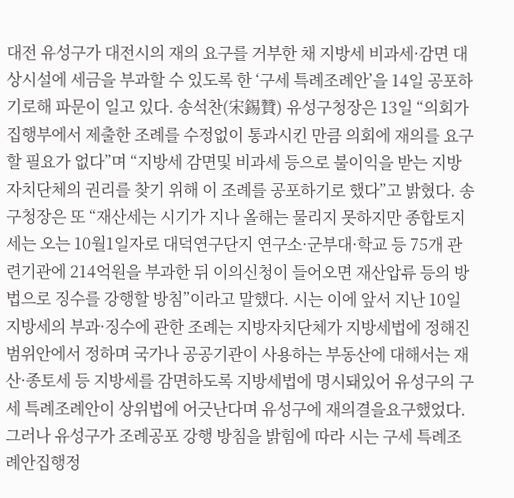대전 유성구가 대전시의 재의 요구를 거부한 채 지방세 비과세·감면 대상시설에 세금을 부과할 수 있도록 한 ‘구세 특례조례안’을 14일 공포하기로해 파문이 일고 있다. 송석찬(宋錫贊) 유성구청장은 13일 “의회가 집행부에서 제출한 조례를 수정없이 통과시킨 만큼 의회에 재의를 요구할 필요가 없다”며 “지방세 감면및 비과세 등으로 불이익을 받는 지방자치단체의 권리를 찾기 위해 이 조례를 공포하기로 했다”고 밝혔다. 송구청장은 또 “재산세는 시기가 지나 올해는 물리지 못하지만 종합토지세는 오는 10월1일자로 대덕연구단지 연구소·군부대·학교 등 75개 관련기관에 214억원을 부과한 뒤 이의신청이 들어오면 재산압류 등의 방법으로 징수를 강행할 방침”이라고 말했다. 시는 이에 앞서 지난 10일 지방세의 부과·징수에 관한 조례는 지방자치단체가 지방세법에 정해진 범위안에서 정하며 국가나 공공기관이 사용하는 부동산에 대해서는 재산·종토세 등 지방세를 감면하도록 지방세법에 명시돼있어 유성구의 구세 특례조례안이 상위법에 어긋난다며 유성구에 재의결을요구했었다. 그러나 유성구가 조례공포 강행 방침을 밝힘에 따라 시는 구세 특례조례안집행정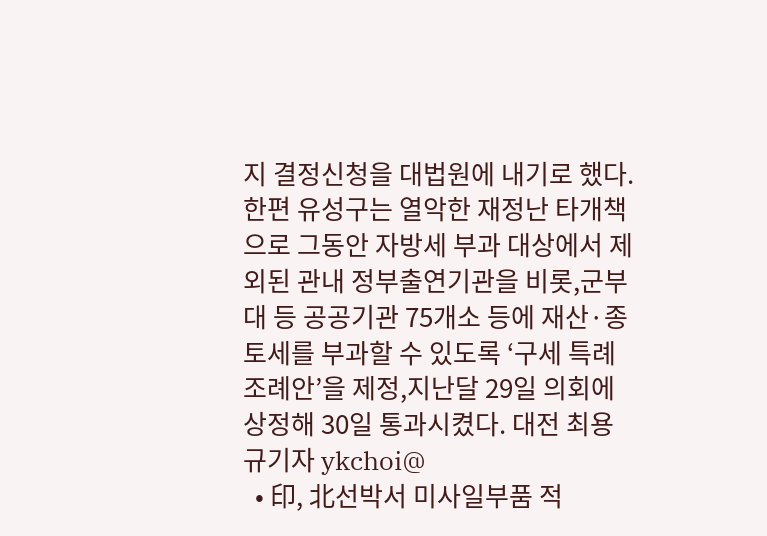지 결정신청을 대법원에 내기로 했다. 한편 유성구는 열악한 재정난 타개책으로 그동안 자방세 부과 대상에서 제외된 관내 정부출연기관을 비롯,군부대 등 공공기관 75개소 등에 재산·종토세를 부과할 수 있도록 ‘구세 특례조례안’을 제정,지난달 29일 의회에 상정해 30일 통과시켰다. 대전 최용규기자 ykchoi@
  • 印, 北선박서 미사일부품 적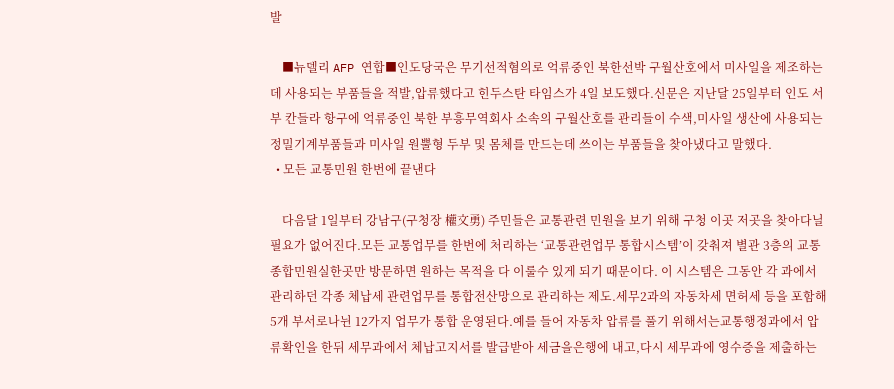발

    ■뉴델리 AFP 연합■인도당국은 무기선적혐의로 억류중인 북한선박 구월산호에서 미사일을 제조하는데 사용되는 부품들을 적발,압류했다고 힌두스탄 타임스가 4일 보도했다.신문은 지난달 25일부터 인도 서부 칸들라 항구에 억류중인 북한 부흥무역회사 소속의 구월산호를 관리들이 수색,미사일 생산에 사용되는 정밀기계부품들과 미사일 원뿔형 두부 및 몸체를 만드는데 쓰이는 부품들을 찾아냈다고 말했다.
  • 모든 교통민원 한번에 끝낸다

    다음달 1일부터 강남구(구청장 權文勇) 주민들은 교통관련 민원을 보기 위해 구청 이곳 저곳을 찾아다닐 필요가 없어진다.모든 교통업무를 한번에 처리하는 ‘교통관련업무 통합시스템’이 갖춰져 별관 3층의 교통종합민원실한곳만 방문하면 원하는 목적을 다 이룰수 있게 되기 때문이다. 이 시스템은 그동안 각 과에서 관리하던 각종 체납세 관련업무를 통합전산망으로 관리하는 제도.세무2과의 자동차세 면허세 등을 포함해 5개 부서로나뉜 12가지 업무가 통합 운영된다.예를 들어 자동차 압류를 풀기 위해서는교통행정과에서 압류확인을 한뒤 세무과에서 체납고지서를 발급받아 세금을은행에 내고,다시 세무과에 영수증을 제출하는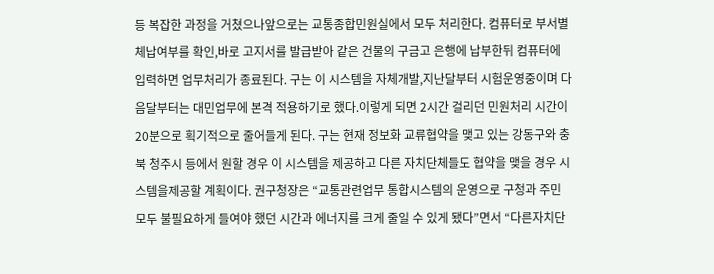등 복잡한 과정을 거쳤으나앞으로는 교통종합민원실에서 모두 처리한다. 컴퓨터로 부서별 체납여부를 확인,바로 고지서를 발급받아 같은 건물의 구금고 은행에 납부한뒤 컴퓨터에 입력하면 업무처리가 종료된다. 구는 이 시스템을 자체개발,지난달부터 시험운영중이며 다음달부터는 대민업무에 본격 적용하기로 했다.이렇게 되면 2시간 걸리던 민원처리 시간이 20분으로 획기적으로 줄어들게 된다. 구는 현재 정보화 교류협약을 맺고 있는 강동구와 충북 청주시 등에서 원할 경우 이 시스템을 제공하고 다른 자치단체들도 협약을 맺을 경우 시스템을제공할 계획이다. 권구청장은 “교통관련업무 통합시스템의 운영으로 구청과 주민 모두 불필요하게 들여야 했던 시간과 에너지를 크게 줄일 수 있게 됐다”면서 “다른자치단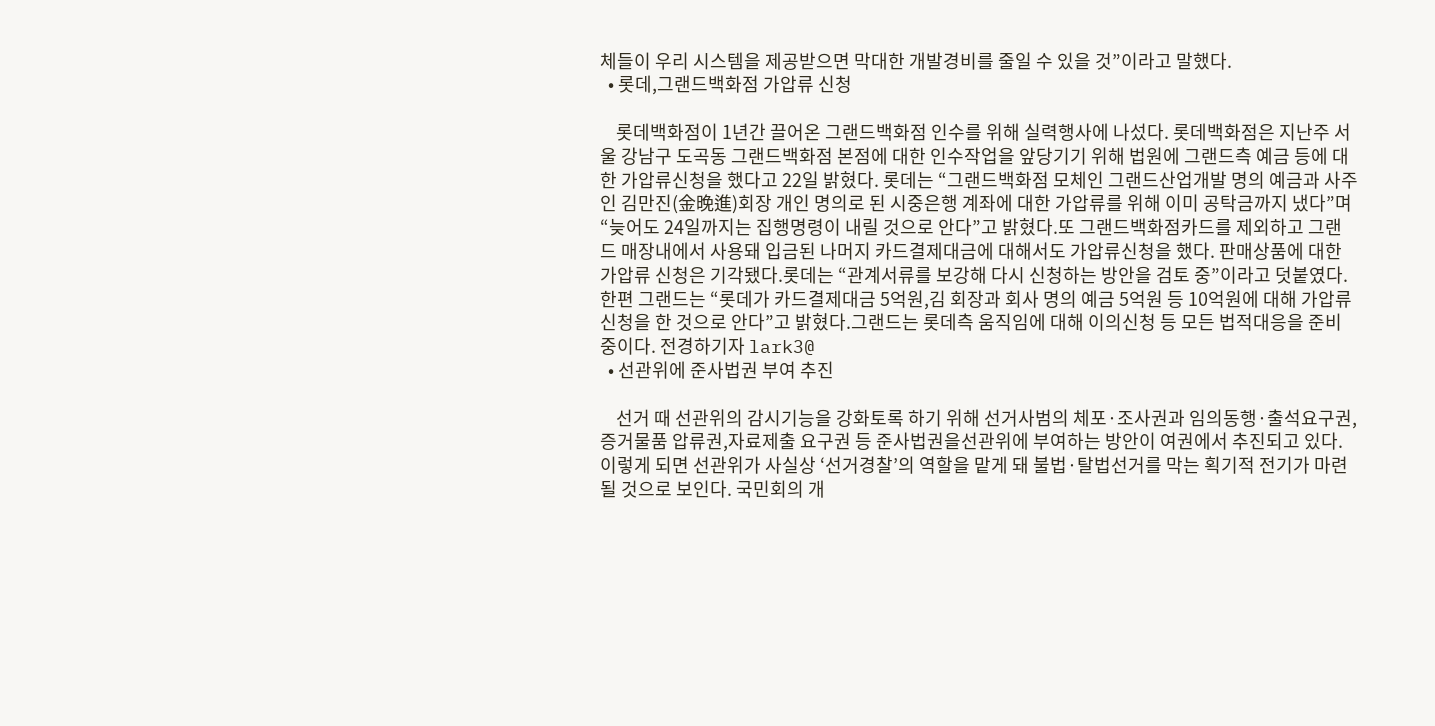체들이 우리 시스템을 제공받으면 막대한 개발경비를 줄일 수 있을 것”이라고 말했다.
  • 롯데,그랜드백화점 가압류 신청

    롯데백화점이 1년간 끌어온 그랜드백화점 인수를 위해 실력행사에 나섰다. 롯데백화점은 지난주 서울 강남구 도곡동 그랜드백화점 본점에 대한 인수작업을 앞당기기 위해 법원에 그랜드측 예금 등에 대한 가압류신청을 했다고 22일 밝혔다. 롯데는 “그랜드백화점 모체인 그랜드산업개발 명의 예금과 사주인 김만진(金晩進)회장 개인 명의로 된 시중은행 계좌에 대한 가압류를 위해 이미 공탁금까지 냈다”며 “늦어도 24일까지는 집행명령이 내릴 것으로 안다”고 밝혔다.또 그랜드백화점카드를 제외하고 그랜드 매장내에서 사용돼 입금된 나머지 카드결제대금에 대해서도 가압류신청을 했다. 판매상품에 대한 가압류 신청은 기각됐다.롯데는 “관계서류를 보강해 다시 신청하는 방안을 검토 중”이라고 덧붙였다. 한편 그랜드는 “롯데가 카드결제대금 5억원,김 회장과 회사 명의 예금 5억원 등 10억원에 대해 가압류신청을 한 것으로 안다”고 밝혔다.그랜드는 롯데측 움직임에 대해 이의신청 등 모든 법적대응을 준비 중이다. 전경하기자 lark3@
  • 선관위에 준사법권 부여 추진

    선거 때 선관위의 감시기능을 강화토록 하기 위해 선거사범의 체포·조사권과 임의동행·출석요구권,증거물품 압류권,자료제출 요구권 등 준사법권을선관위에 부여하는 방안이 여권에서 추진되고 있다. 이렇게 되면 선관위가 사실상 ‘선거경찰’의 역할을 맡게 돼 불법·탈법선거를 막는 획기적 전기가 마련될 것으로 보인다. 국민회의 개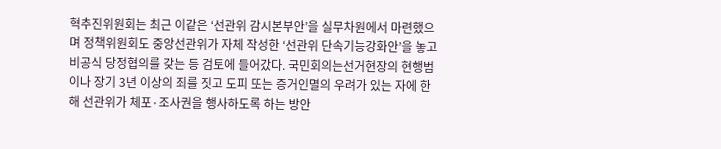혁추진위원회는 최근 이같은 ‘선관위 감시본부안’을 실무차원에서 마련했으며 정책위원회도 중앙선관위가 자체 작성한 ‘선관위 단속기능강화안’을 놓고 비공식 당정협의를 갖는 등 검토에 들어갔다. 국민회의는선거현장의 현행범이나 장기 3년 이상의 죄를 짓고 도피 또는 증거인멸의 우려가 있는 자에 한해 선관위가 체포·조사권을 행사하도록 하는 방안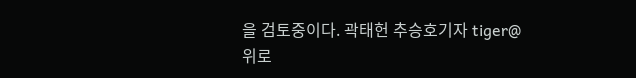을 검토중이다. 곽태헌 추승호기자 tiger@
위로